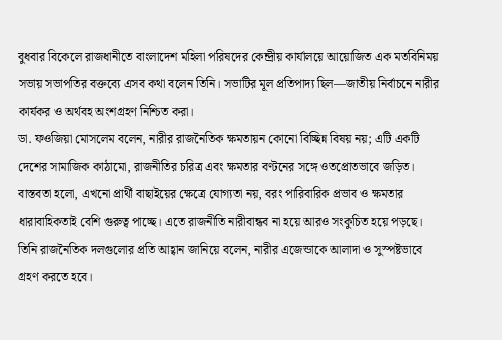বুধবার বিকেলে রাজধানীতে বাংলাদেশ মহিলা পরিষদের কেন্দ্রীয় কার্যালয়ে আয়োজিত এক মতবিনিময় সভায় সভাপতির বক্তব্যে এসব কথা বলেন তিনি। সভাটির মূল প্রতিপাদ্য ছিল—জাতীয় নির্বাচনে নারীর কার্যকর ও অর্থবহ অংশগ্রহণ নিশ্চিত করা।
ডা. ফওজিয়া মোসলেম বলেন, নারীর রাজনৈতিক ক্ষমতায়ন কোনো বিচ্ছিন্ন বিষয় নয়; এটি একটি দেশের সামাজিক কাঠামো, রাজনীতির চরিত্র এবং ক্ষমতার বণ্টনের সঙ্গে ওতপ্রোতভাবে জড়িত। বাস্তবতা হলো, এখনো প্রার্থী বাছাইয়ের ক্ষেত্রে যোগ্যতা নয়, বরং পারিবারিক প্রভাব ও ক্ষমতার ধারাবাহিকতাই বেশি গুরুত্ব পাচ্ছে। এতে রাজনীতি নারীবান্ধব না হয়ে আরও সংকুচিত হয়ে পড়ছে।
তিনি রাজনৈতিক দলগুলোর প্রতি আহ্বান জানিয়ে বলেন, নারীর এজেন্ডাকে আলাদা ও সুস্পষ্টভাবে গ্রহণ করতে হবে।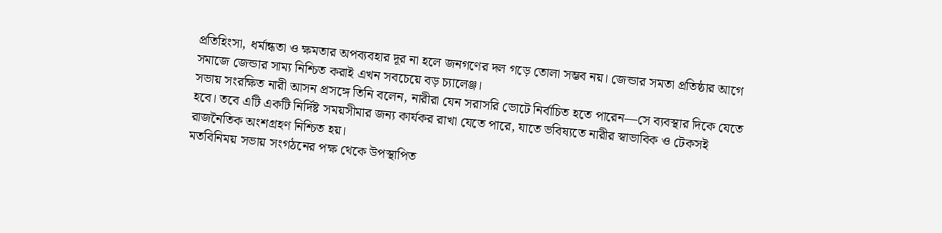প্রতিহিংসা, ধর্মান্ধতা ও ক্ষমতার অপব্যবহার দূর না হলে জনগণের দল গড়ে তোলা সম্ভব নয়। জেন্ডার সমতা প্রতিষ্ঠার আগে সমাজে জেন্ডার সাম্য নিশ্চিত করাই এখন সবচেয়ে বড় চ্যালেঞ্জ।
সভায় সংরক্ষিত নারী আসন প্রসঙ্গে তিনি বলেন, নারীরা যেন সরাসরি ভোটে নির্বাচিত হতে পারেন—সে ব্যবস্থার দিকে যেতে হবে। তবে এটি একটি নির্দিষ্ট সময়সীমার জন্য কার্যকর রাখা যেতে পারে, যাতে ভবিষ্যতে নারীর স্বাভাবিক ও টেকসই রাজনৈতিক অংশগ্রহণ নিশ্চিত হয়।
মতবিনিময় সভায় সংগঠনের পক্ষ থেকে উপস্থাপিত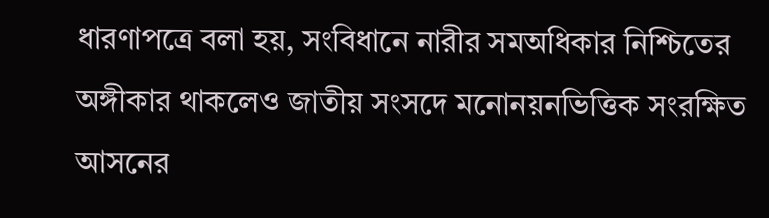ধারণাপত্রে বলা হয়, সংবিধানে নারীর সমঅধিকার নিশ্চিতের অঙ্গীকার থাকলেও জাতীয় সংসদে মনোনয়নভিত্তিক সংরক্ষিত আসনের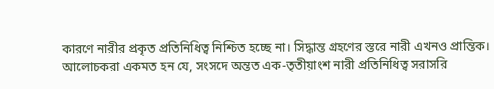কারণে নারীর প্রকৃত প্রতিনিধিত্ব নিশ্চিত হচ্ছে না। সিদ্ধান্ত গ্রহণের স্তরে নারী এখনও প্রান্তিক।
আলোচকরা একমত হন যে, সংসদে অন্তত এক-তৃতীয়াংশ নারী প্রতিনিধিত্ব সরাসরি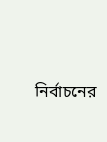নির্বাচনের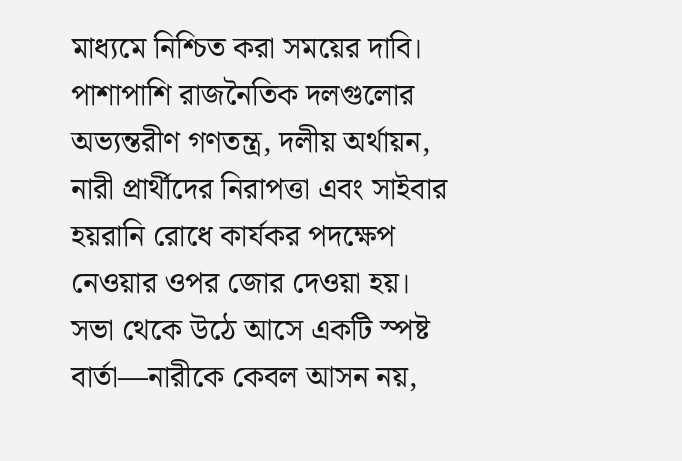মাধ্যমে নিশ্চিত করা সময়ের দাবি। পাশাপাশি রাজনৈতিক দলগুলোর অভ্যন্তরীণ গণতন্ত্র, দলীয় অর্থায়ন, নারী প্রার্থীদের নিরাপত্তা এবং সাইবার হয়রানি রোধে কার্যকর পদক্ষেপ নেওয়ার ওপর জোর দেওয়া হয়।
সভা থেকে উঠে আসে একটি স্পষ্ট বার্তা—নারীকে কেবল আসন নয়,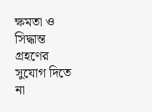ক্ষমতা ও সিদ্ধান্ত গ্রহণের সুযোগ দিতে না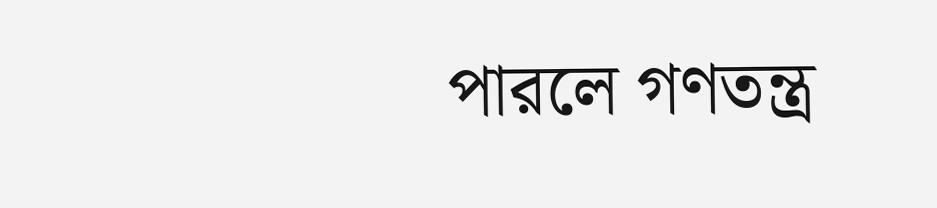পারলে গণতন্ত্র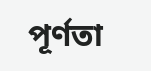পূর্ণতা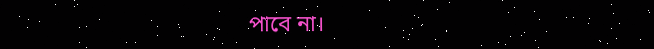পাবে না।